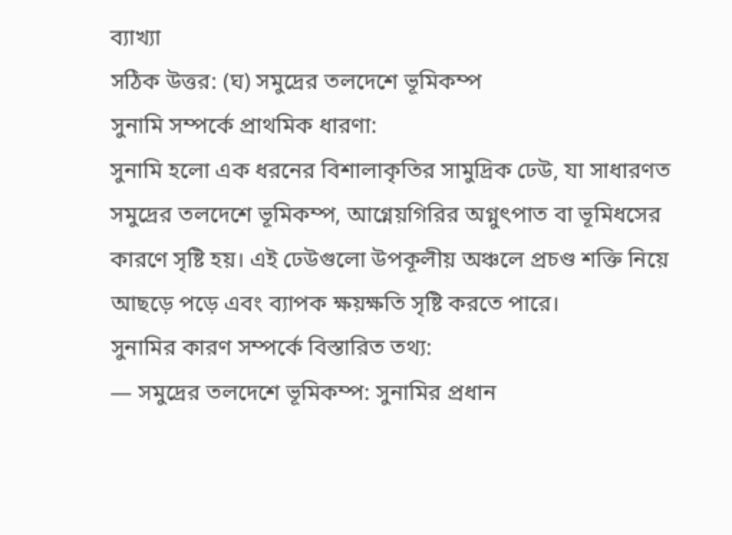ব্যাখ্যা
সঠিক উত্তর: (ঘ) সমুদ্রের তলদেশে ভূমিকম্প
সুনামি সম্পর্কে প্রাথমিক ধারণা:
সুনামি হলো এক ধরনের বিশালাকৃতির সামুদ্রিক ঢেউ, যা সাধারণত সমুদ্রের তলদেশে ভূমিকম্প, আগ্নেয়গিরির অগ্নুৎপাত বা ভূমিধসের কারণে সৃষ্টি হয়। এই ঢেউগুলো উপকূলীয় অঞ্চলে প্রচণ্ড শক্তি নিয়ে আছড়ে পড়ে এবং ব্যাপক ক্ষয়ক্ষতি সৃষ্টি করতে পারে।
সুনামির কারণ সম্পর্কে বিস্তারিত তথ্য:
— সমুদ্রের তলদেশে ভূমিকম্প: সুনামির প্রধান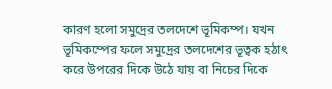কারণ হলো সমুদ্রের তলদেশে ভূমিকম্প। যখন ভূমিকম্পের ফলে সমুদ্রের তলদেশের ভূত্বক হঠাৎ করে উপরের দিকে উঠে যায় বা নিচের দিকে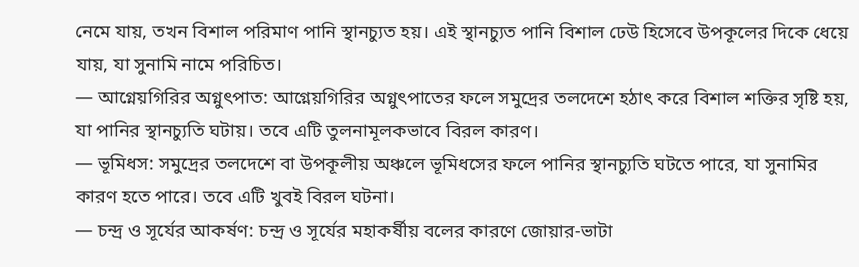নেমে যায়, তখন বিশাল পরিমাণ পানি স্থানচ্যুত হয়। এই স্থানচ্যুত পানি বিশাল ঢেউ হিসেবে উপকূলের দিকে ধেয়ে যায়, যা সুনামি নামে পরিচিত।
— আগ্নেয়গিরির অগ্নুৎপাত: আগ্নেয়গিরির অগ্নুৎপাতের ফলে সমুদ্রের তলদেশে হঠাৎ করে বিশাল শক্তির সৃষ্টি হয়, যা পানির স্থানচ্যুতি ঘটায়। তবে এটি তুলনামূলকভাবে বিরল কারণ।
— ভূমিধস: সমুদ্রের তলদেশে বা উপকূলীয় অঞ্চলে ভূমিধসের ফলে পানির স্থানচ্যুতি ঘটতে পারে, যা সুনামির কারণ হতে পারে। তবে এটি খুবই বিরল ঘটনা।
— চন্দ্র ও সূর্যের আকর্ষণ: চন্দ্র ও সূর্যের মহাকর্ষীয় বলের কারণে জোয়ার-ভাটা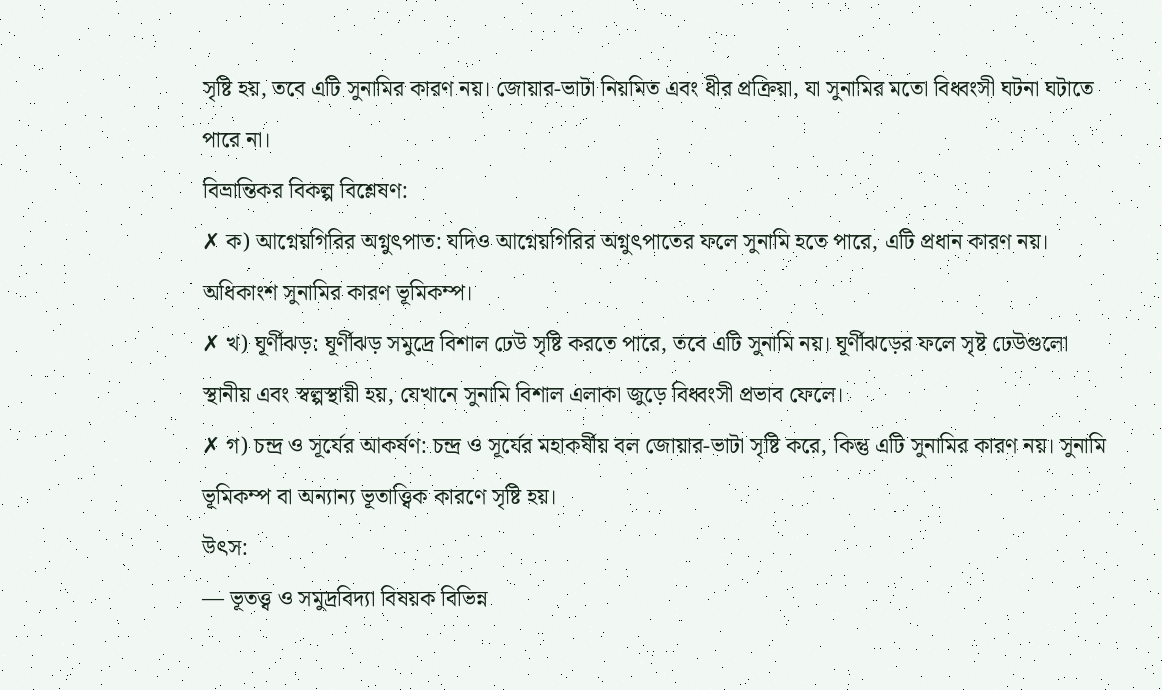সৃষ্টি হয়, তবে এটি সুনামির কারণ নয়। জোয়ার-ভাটা নিয়মিত এবং ধীর প্রক্রিয়া, যা সুনামির মতো বিধ্বংসী ঘটনা ঘটাতে পারে না।
বিভ্রান্তিকর বিকল্প বিশ্লেষণ:
✗ ক) আগ্নেয়গিরির অগ্নুৎপাত: যদিও আগ্নেয়গিরির অগ্নুৎপাতের ফলে সুনামি হতে পারে, এটি প্রধান কারণ নয়। অধিকাংশ সুনামির কারণ ভূমিকম্প।
✗ খ) ঘূর্ণীঝড়: ঘূর্ণীঝড় সমুদ্রে বিশাল ঢেউ সৃষ্টি করতে পারে, তবে এটি সুনামি নয়। ঘূর্ণীঝড়ের ফলে সৃষ্ট ঢেউগুলো স্থানীয় এবং স্বল্পস্থায়ী হয়, যেখানে সুনামি বিশাল এলাকা জুড়ে বিধ্বংসী প্রভাব ফেলে।
✗ গ) চন্দ্র ও সূর্যের আকর্ষণ: চন্দ্র ও সূর্যের মহাকর্ষীয় বল জোয়ার-ভাটা সৃষ্টি করে, কিন্তু এটি সুনামির কারণ নয়। সুনামি ভূমিকম্প বা অন্যান্য ভূতাত্ত্বিক কারণে সৃষ্টি হয়।
উৎস:
— ভূতত্ত্ব ও সমুদ্রবিদ্যা বিষয়ক বিভিন্ন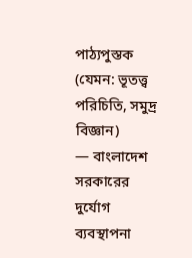পাঠ্যপুস্তক (যেমন: ভূতত্ত্ব পরিচিতি, সমুদ্র বিজ্ঞান)
— বাংলাদেশ সরকারের দুর্যোগ ব্যবস্থাপনা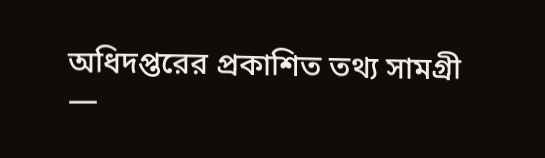অধিদপ্তরের প্রকাশিত তথ্য সামগ্রী
—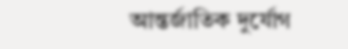আন্তর্জাতিক দুর্যোগ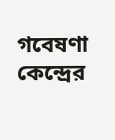গবেষণা কেন্দ্রের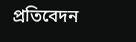প্রতিবেদন